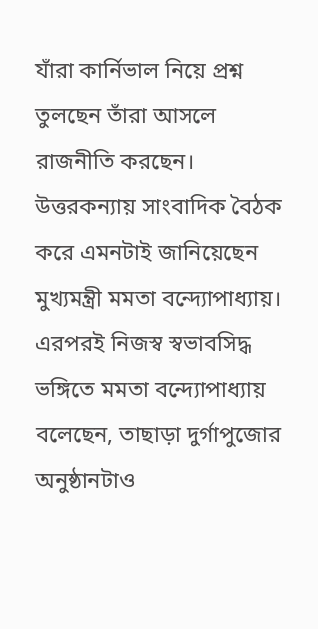যাঁরা কার্নিভাল নিয়ে প্রশ্ন তুলছেন তাঁরা আসলে রাজনীতি করছেন। উত্তরকন্যায় সাংবাদিক বৈঠক করে এমনটাই জানিয়েছেন মুখ্যমন্ত্রী মমতা বন্দ্যোপাধ্যায়। এরপরই নিজস্ব স্বভাবসিদ্ধ ভঙ্গিতে মমতা বন্দ্যোপাধ্যায় বলেছেন, তাছাড়া দুর্গাপুজোর অনুষ্ঠানটাও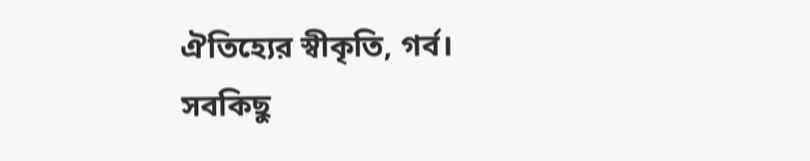ঐতিহ্যের স্বীকৃতি, গর্ব।
সবকিছু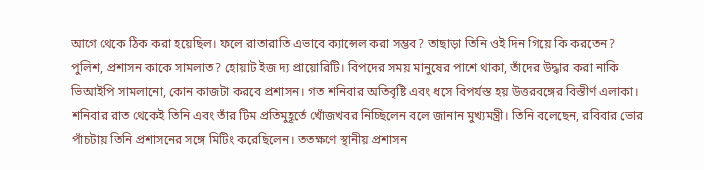আগে থেকে ঠিক করা হয়েছিল। ফলে রাতারাতি এভাবে ক্যান্সেল করা সম্ভব? তাছাড়া তিনি ওই দিন গিয়ে কি করতেন? পুলিশ, প্রশাসন কাকে সামলাত? হোয়াট ইজ দ্য প্রায়োরিটি। বিপদের সময় মানুষের পাশে থাকা, তাঁদের উদ্ধার করা নাকি ভিআইপি সামলানো, কোন কাজটা করবে প্রশাসন। গত শনিবার অতিবৃষ্টি এবং ধসে বিপর্যস্ত হয় উত্তরবঙ্গের বিস্তীর্ণ এলাকা। শনিবার রাত থেকেই তিনি এবং তাঁর টিম প্রতিমুহূর্তে খোঁজখবর নিচ্ছিলেন বলে জানান মুখ্যমন্ত্রী। তিনি বলেছেন, রবিবার ভোর পাঁচটায় তিনি প্রশাসনের সঙ্গে মিটিং করেছিলেন। ততক্ষণে স্থানীয় প্রশাসন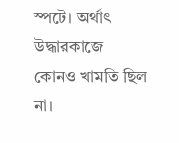স্পটে। অর্থাৎ উদ্ধারকাজে কোনও খামতি ছিল না।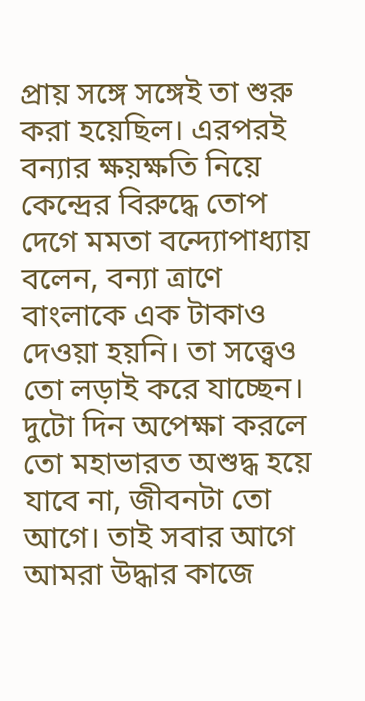প্রায় সঙ্গে সঙ্গেই তা শুরু করা হয়েছিল। এরপরই বন্যার ক্ষয়ক্ষতি নিয়ে কেন্দ্রের বিরুদ্ধে তোপ দেগে মমতা বন্দ্যোপাধ্যায় বলেন, বন্যা ত্রাণে বাংলাকে এক টাকাও দেওয়া হয়নি। তা সত্ত্বেও তো লড়াই করে যাচ্ছেন।
দুটো দিন অপেক্ষা করলে তো মহাভারত অশুদ্ধ হয়ে যাবে না, জীবনটা তো আগে। তাই সবার আগে আমরা উদ্ধার কাজে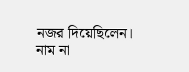নজর দিয়েছিলেন। নাম না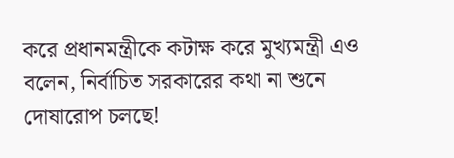করে প্রধানমন্ত্রীকে কটাক্ষ করে মুখ্যমন্ত্রী এও বলেন, নির্বাচিত সরকারের কথা না শুনে দোষারোপ চলছে!